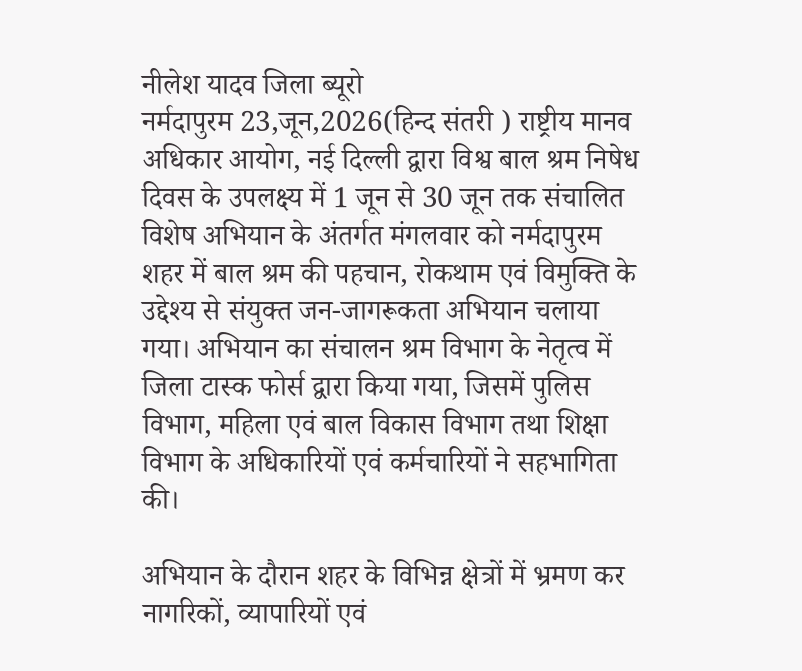नीलेश यादव जिला ब्यूरो
नर्मदापुरम 23,जून,2026(हिन्द संतरी ) राष्ट्रीय मानव अधिकार आयोग, नई दिल्ली द्वारा विश्व बाल श्रम निषेध दिवस के उपलक्ष्य में 1 जून से 30 जून तक संचालित विशेष अभियान के अंतर्गत मंगलवार को नर्मदापुरम शहर में बाल श्रम की पहचान, रोकथाम एवं विमुक्ति के उद्देश्य से संयुक्त जन-जागरूकता अभियान चलाया गया। अभियान का संचालन श्रम विभाग के नेतृत्व में जिला टास्क फोर्स द्वारा किया गया, जिसमें पुलिस विभाग, महिला एवं बाल विकास विभाग तथा शिक्षा विभाग के अधिकारियों एवं कर्मचारियों ने सहभागिता की।

अभियान के दौरान शहर के विभिन्न क्षेत्रों में भ्रमण कर नागरिकों, व्यापारियों एवं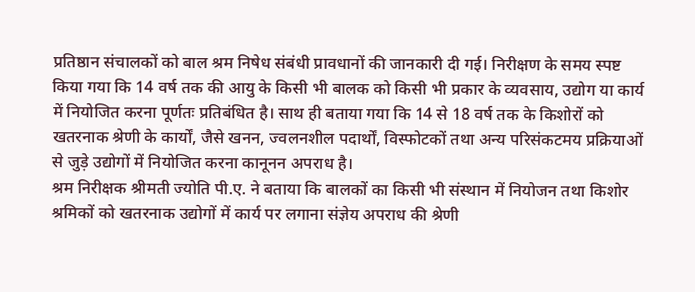प्रतिष्ठान संचालकों को बाल श्रम निषेध संबंधी प्रावधानों की जानकारी दी गई। निरीक्षण के समय स्पष्ट किया गया कि 14 वर्ष तक की आयु के किसी भी बालक को किसी भी प्रकार के व्यवसाय, उद्योग या कार्य में नियोजित करना पूर्णतः प्रतिबंधित है। साथ ही बताया गया कि 14 से 18 वर्ष तक के किशोरों को खतरनाक श्रेणी के कार्यों, जैसे खनन, ज्वलनशील पदार्थों, विस्फोटकों तथा अन्य परिसंकटमय प्रक्रियाओं से जुड़े उद्योगों में नियोजित करना कानूनन अपराध है।
श्रम निरीक्षक श्रीमती ज्योति पी.ए. ने बताया कि बालकों का किसी भी संस्थान में नियोजन तथा किशोर श्रमिकों को खतरनाक उद्योगों में कार्य पर लगाना संज्ञेय अपराध की श्रेणी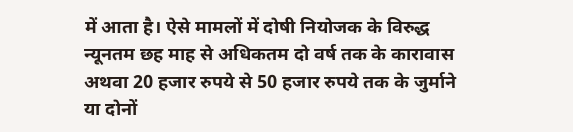में आता है। ऐसे मामलों में दोषी नियोजक के विरुद्ध न्यूनतम छह माह से अधिकतम दो वर्ष तक के कारावास अथवा 20 हजार रुपये से 50 हजार रुपये तक के जुर्माने या दोनों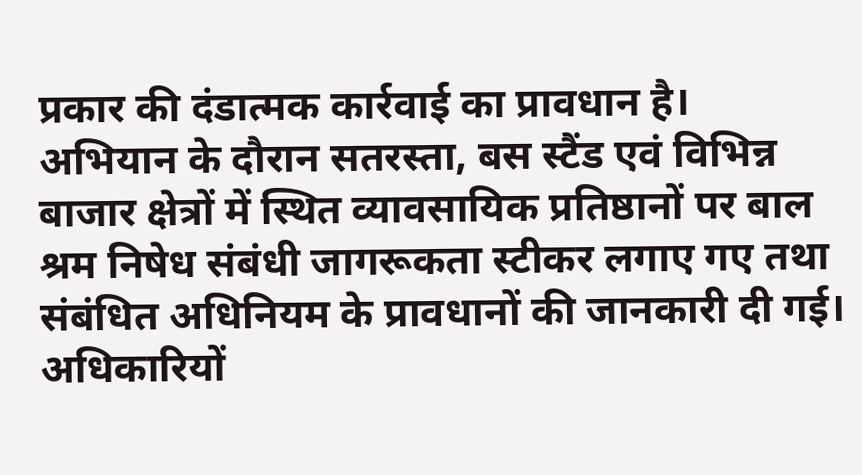प्रकार की दंडात्मक कार्रवाई का प्रावधान है।
अभियान के दौरान सतरस्ता, बस स्टैंड एवं विभिन्न बाजार क्षेत्रों में स्थित व्यावसायिक प्रतिष्ठानों पर बाल श्रम निषेध संबंधी जागरूकता स्टीकर लगाए गए तथा संबंधित अधिनियम के प्रावधानों की जानकारी दी गई। अधिकारियों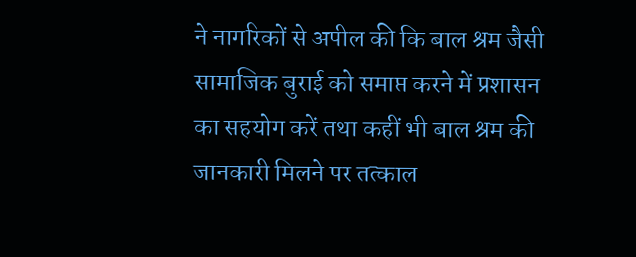ने नागरिकों से अपील की कि बाल श्रम जैसी सामाजिक बुराई को समाप्त करने में प्रशासन का सहयोग करें तथा कहीं भी बाल श्रम की जानकारी मिलने पर तत्काल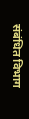संबंधित विभाग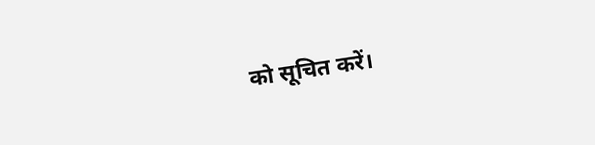को सूचित करें।